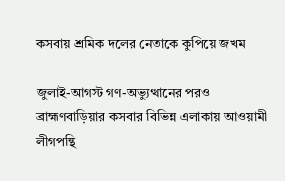কসবায় শ্রমিক দলের নেতাকে কুপিয়ে জখম

জুলাই-আগস্ট গণ-অভ্যুত্থানের পরও ব্রাহ্মণবাড়িয়ার কসবার বিভিন্ন এলাকায় আওয়ামী লীগপন্থি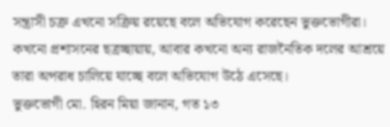সন্ত্রাসী চক্র এখনো সক্রিয় রয়েছে বলে অভিযোগ করেছেন ভুক্তভোগীরা। কখনো প্রশাসনের ছত্রচ্ছায়ায়, আবার কখনো অন্য রাজনৈতিক দলের আশ্রয়ে তারা অপরাধ চালিয়ে যাচ্ছে বলে অভিযোগ উঠে এসেছে।
ভুক্তভোগী মো. হিরন মিয়া জানান, গত ১৩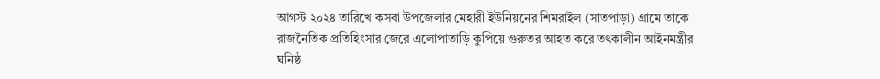আগস্ট ২০২৪ তারিখে কসবা উপজেলার মেহারী ইউনিয়নের শিমরাইল (সাতপাড়া) গ্রামে তাকে রাজনৈতিক প্রতিহিংসার জেরে এলোপাতাড়ি কুপিয়ে গুরুতর আহত করে তৎকালীন আইনমন্ত্রীর ঘনিষ্ঠ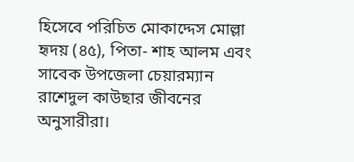হিসেবে পরিচিত মোকাদ্দেস মোল্লা হৃদয় (৪৫), পিতা- শাহ আলম এবং সাবেক উপজেলা চেয়ারম্যান রাশেদুল কাউছার জীবনের অনুসারীরা।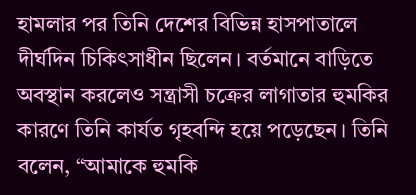হামলার পর তিনি দেশের বিভিন্ন হাসপাতালে দীর্ঘদিন চিকিৎসাধীন ছিলেন। বর্তমানে বাড়িতে অবস্থান করলেও সন্ত্রাসী চক্রের লাগাতার হুমকির কারণে তিনি কার্যত গৃহবন্দি হয়ে পড়েছেন। তিনি বলেন, “আমাকে হুমকি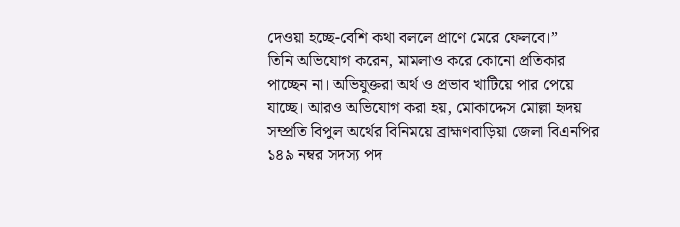দেওয়া হচ্ছে-বেশি কথা বললে প্রাণে মেরে ফেলবে।”
তিনি অভিযোগ করেন, মামলাও করে কোনো প্রতিকার পাচ্ছেন না। অভিযুক্তরা অর্থ ও প্রভাব খাটিয়ে পার পেয়ে যাচ্ছে। আরও অভিযোগ করা হয়, মোকাদ্দেস মোল্লা হৃদয় সম্প্রতি বিপুল অর্থের বিনিময়ে ব্রাহ্মণবাড়িয়া জেলা বিএনপির ১৪৯ নম্বর সদস্য পদ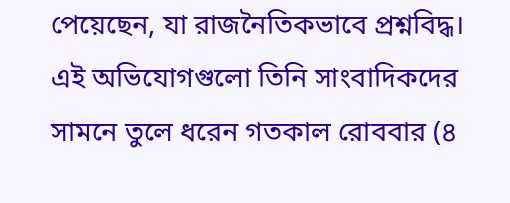পেয়েছেন, যা রাজনৈতিকভাবে প্রশ্নবিদ্ধ।
এই অভিযোগগুলো তিনি সাংবাদিকদের সামনে তুলে ধরেন গতকাল রোববার (৪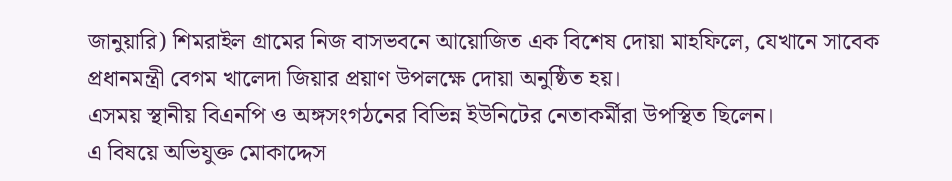জানুয়ারি) শিমরাইল গ্রামের নিজ বাসভবনে আয়োজিত এক বিশেষ দোয়া মাহফিলে, যেখানে সাবেক প্রধানমন্ত্রী বেগম খালেদা জিয়ার প্রয়াণ উপলক্ষে দোয়া অনুষ্ঠিত হয়।
এসময় স্থানীয় বিএনপি ও অঙ্গসংগঠনের বিভিন্ন ইউনিটের নেতাকর্মীরা উপস্থিত ছিলেন।
এ বিষয়ে অভিযুক্ত মোকাদ্দেস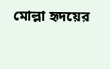মোল্লা হৃদয়ের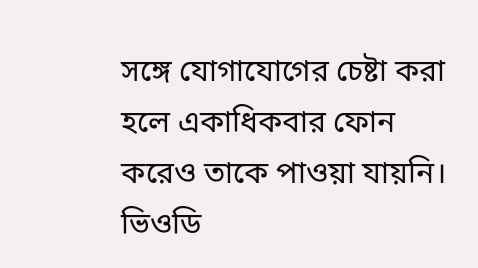সঙ্গে যোগাযোগের চেষ্টা করা হলে একাধিকবার ফোন করেও তাকে পাওয়া যায়নি।
ভিওডি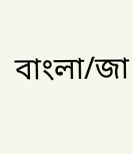বাংলা/জা